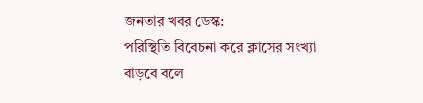জনতার খবর ডেস্ক:
পরিস্থিতি বিবেচনা করে ক্লাসের সংখ্যা বাড়বে বলে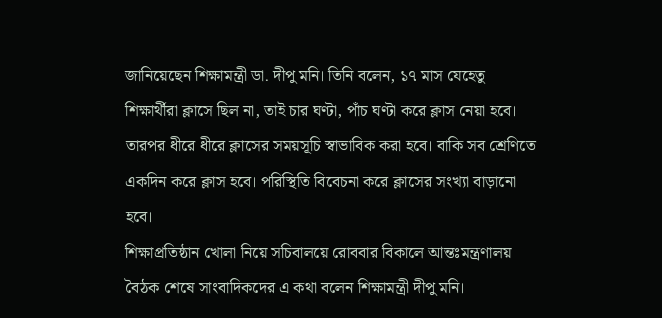জানিয়েছেন শিক্ষামন্ত্রী ডা. দীপু মনি। তিনি বলেন, ১৭ মাস যেহেতু শিক্ষার্থীরা ক্লাসে ছিল না, তাই চার ঘণ্টা, পাঁচ ঘণ্টা করে ক্লাস নেয়া হবে। তারপর ধীরে ধীরে ক্লাসের সময়সূচি স্বাভাবিক করা হবে। বাকি সব শ্রেণিতে একদিন করে ক্লাস হবে। পরিস্থিতি বিবেচনা করে ক্লাসের সংখ্যা বাড়ানো হবে।
শিক্ষাপ্রতিষ্ঠান খোলা নিয়ে সচিবালয়ে রোববার বিকালে আন্তঃমন্ত্রণালয় বৈঠক শেষে সাংবাদিকদের এ কথা বলেন শিক্ষামন্ত্রী দীপু মনি।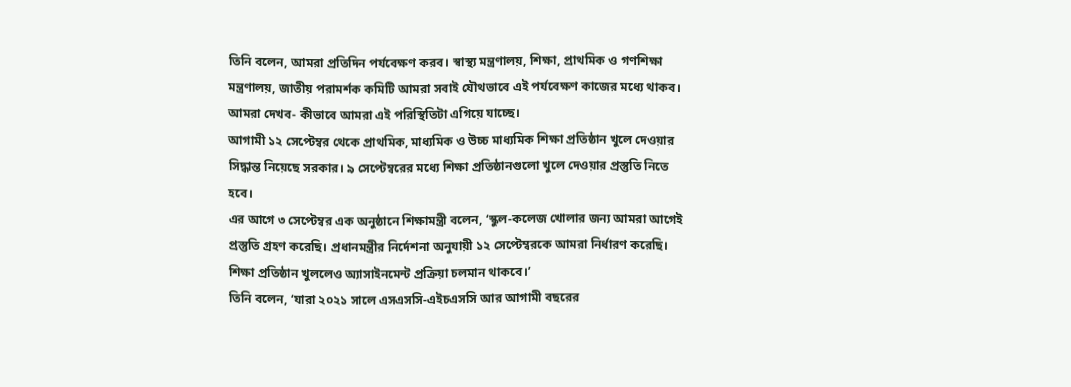তিনি বলেন, আমরা প্রতিদিন পর্যবেক্ষণ করব। স্বাস্থ্য মন্ত্রণালয়, শিক্ষা, প্রাথমিক ও গণশিক্ষা মন্ত্রণালয়, জাতীয় পরামর্শক কমিটি আমরা সবাই যৌথভাবে এই পর্যবেক্ষণ কাজের মধ্যে থাকব। আমরা দেখব- কীভাবে আমরা এই পরিস্থিতিটা এগিয়ে যাচ্ছে।
আগামী ১২ সেপ্টেম্বর থেকে প্রাথমিক, মাধ্যমিক ও উচ্চ মাধ্যমিক শিক্ষা প্রতিষ্ঠান খুলে দেওয়ার সিদ্ধান্ত নিয়েছে সরকার। ৯ সেপ্টেম্বরের মধ্যে শিক্ষা প্রতিষ্ঠানগুলো খুলে দেওয়ার প্রস্তুতি নিতে হবে।
এর আগে ৩ সেপ্টেম্বর এক অনুষ্ঠানে শিক্ষামন্ত্রী বলেন, ‘স্কুল-কলেজ খোলার জন্য আমরা আগেই প্রস্তুতি গ্রহণ করেছি। প্রধানমন্ত্রীর নির্দেশনা অনুযায়ী ১২ সেপ্টেম্বরকে আমরা নির্ধারণ করেছি। শিক্ষা প্রতিষ্ঠান খুললেও অ্যাসাইনমেন্ট প্রক্রিয়া চলমান থাকবে।’
তিনি বলেন, ‘যারা ২০২১ সালে এসএসসি-এইচএসসি আর আগামী বছরের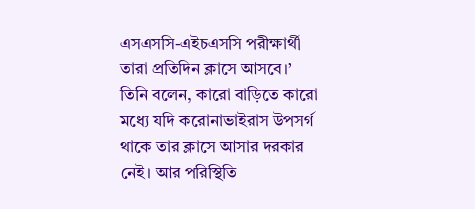এসএসসি-এইচএসসি পরীক্ষার্থী তারা প্রতিদিন ক্লাসে আসবে।’
তিনি বলেন, কারো বাড়িতে কারো মধ্যে যদি করোনাভাইরাস উপসর্গ থাকে তার ক্লাসে আসার দরকার নেই। আর পরিস্থিতি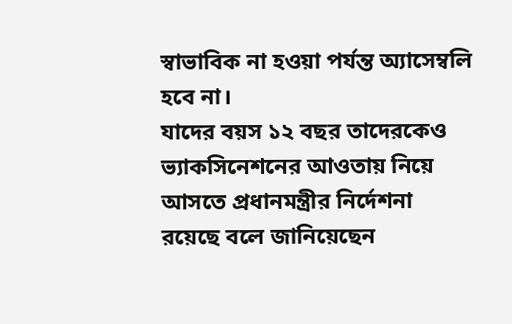স্বাভাবিক না হওয়া পর্যন্ত অ্যাসেম্বলি হবে না।
যাদের বয়স ১২ বছর তাদেরকেও ভ্যাকসিনেশনের আওতায় নিয়ে আসতে প্রধানমন্ত্রীর নির্দেশনা রয়েছে বলে জানিয়েছেন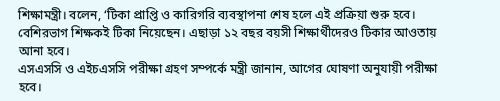শিক্ষামন্ত্রী। বলেন, ‘টিকা প্রাপ্তি ও কারিগরি ব্যবস্থাপনা শেষ হলে এই প্রক্রিয়া শুরু হবে। বেশিরভাগ শিক্ষকই টিকা নিয়েছেন। এছাড়া ১২ বছর বয়সী শিক্ষার্থীদেরও টিকার আওতায় আনা হবে।
এসএসসি ও এইচএসসি পরীক্ষা গ্রহণ সম্পর্কে মন্ত্রী জানান, আগের ঘোষণা অনুযায়ী পরীক্ষা হবে।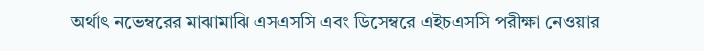অর্থাৎ নভেম্বরের মাঝামাঝি এসএসসি এবং ডিসেম্বরে এইচএসসি পরীক্ষা নেওয়ার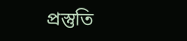প্রস্তুতি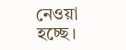নেওয়া হচ্ছে।